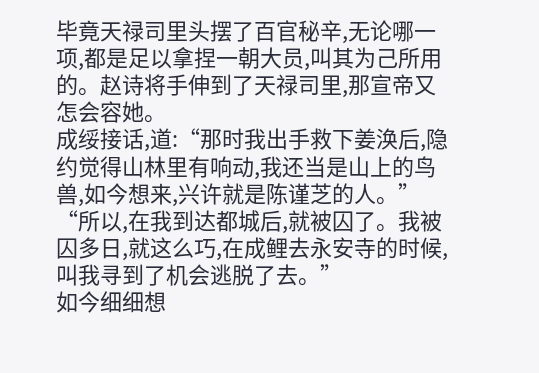毕竟天禄司里头摆了百官秘辛,无论哪一项,都是足以拿捏一朝大员,叫其为己所用的。赵诗将手伸到了天禄司里,那宣帝又怎会容她。
成绥接话,道:“那时我出手救下姜涣后,隐约觉得山林里有响动,我还当是山上的鸟兽,如今想来,兴许就是陈谨芝的人。”
“所以,在我到达都城后,就被囚了。我被囚多日,就这么巧,在成鲤去永安寺的时候,叫我寻到了机会逃脱了去。”
如今细细想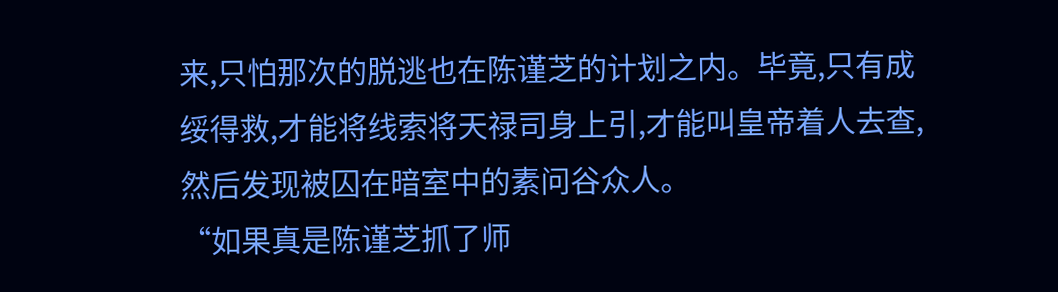来,只怕那次的脱逃也在陈谨芝的计划之内。毕竟,只有成绥得救,才能将线索将天禄司身上引,才能叫皇帝着人去查,然后发现被囚在暗室中的素问谷众人。
“如果真是陈谨芝抓了师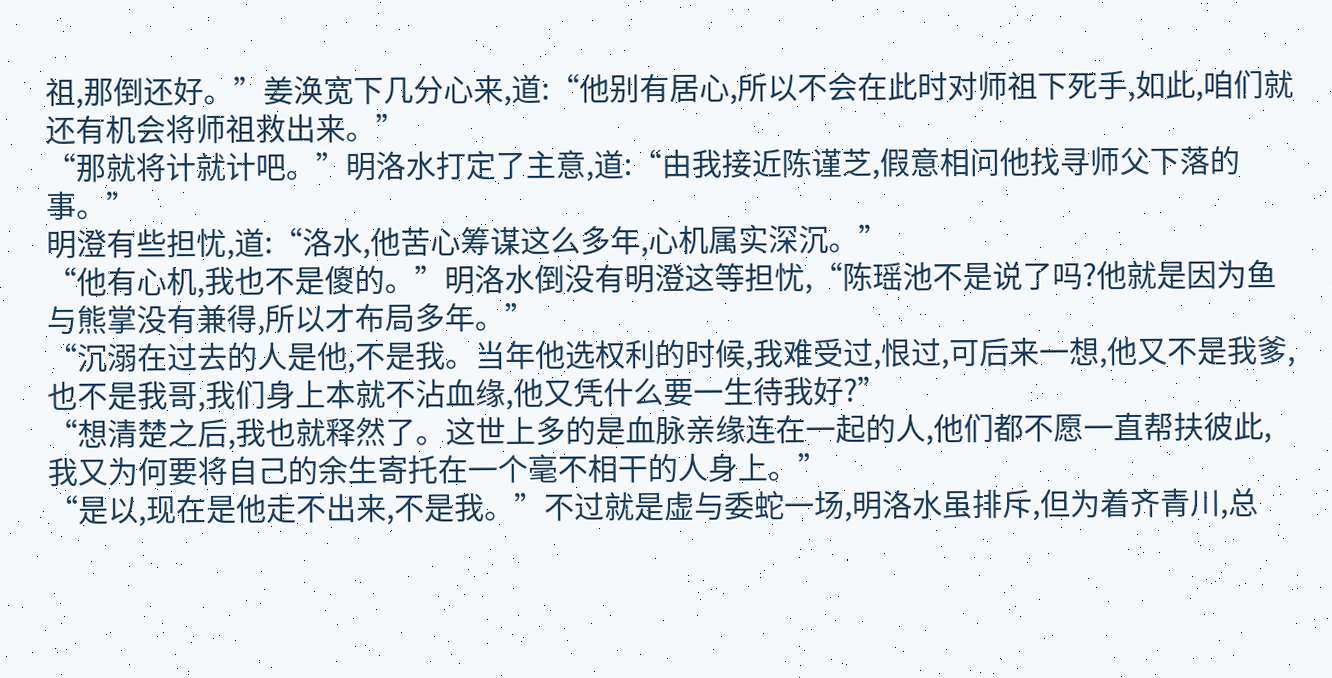祖,那倒还好。”姜涣宽下几分心来,道:“他别有居心,所以不会在此时对师祖下死手,如此,咱们就还有机会将师祖救出来。”
“那就将计就计吧。”明洛水打定了主意,道:“由我接近陈谨芝,假意相问他找寻师父下落的事。”
明澄有些担忧,道:“洛水,他苦心筹谋这么多年,心机属实深沉。”
“他有心机,我也不是傻的。”明洛水倒没有明澄这等担忧,“陈瑶池不是说了吗?他就是因为鱼与熊掌没有兼得,所以才布局多年。”
“沉溺在过去的人是他,不是我。当年他选权利的时候,我难受过,恨过,可后来一想,他又不是我爹,也不是我哥,我们身上本就不沾血缘,他又凭什么要一生待我好?”
“想清楚之后,我也就释然了。这世上多的是血脉亲缘连在一起的人,他们都不愿一直帮扶彼此,我又为何要将自己的余生寄托在一个毫不相干的人身上。”
“是以,现在是他走不出来,不是我。”不过就是虚与委蛇一场,明洛水虽排斥,但为着齐青川,总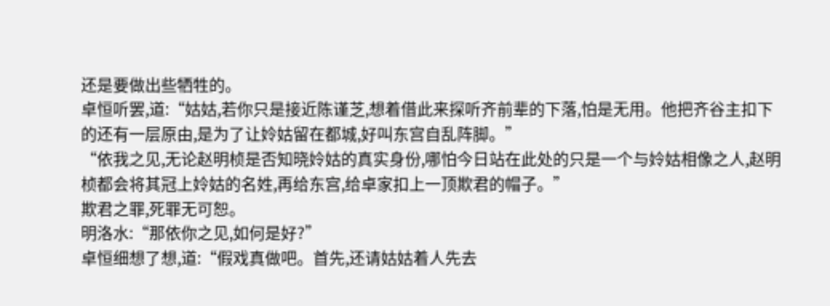还是要做出些牺牲的。
卓恒听罢,道:“姑姑,若你只是接近陈谨芝,想着借此来探听齐前辈的下落,怕是无用。他把齐谷主扣下的还有一层原由,是为了让姈姑留在都城,好叫东宫自乱阵脚。”
“依我之见,无论赵明桢是否知晓姈姑的真实身份,哪怕今日站在此处的只是一个与姈姑相像之人,赵明桢都会将其冠上姈姑的名姓,再给东宫,给卓家扣上一顶欺君的帽子。”
欺君之罪,死罪无可恕。
明洛水:“那依你之见,如何是好?”
卓恒细想了想,道:“假戏真做吧。首先,还请姑姑着人先去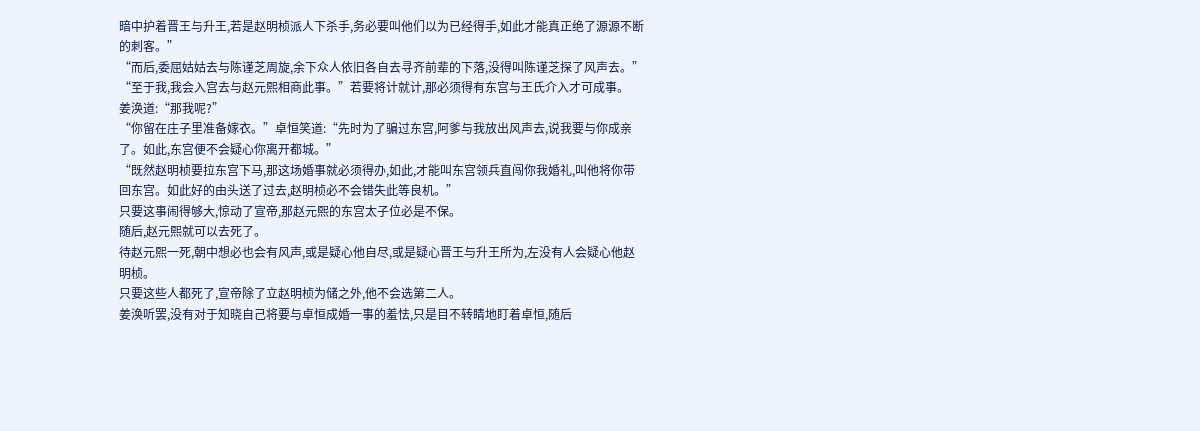暗中护着晋王与升王,若是赵明桢派人下杀手,务必要叫他们以为已经得手,如此才能真正绝了源源不断的刺客。”
“而后,委屈姑姑去与陈谨芝周旋,余下众人依旧各自去寻齐前辈的下落,没得叫陈谨芝探了风声去。”
“至于我,我会入宫去与赵元熙相商此事。”若要将计就计,那必须得有东宫与王氏介入才可成事。
姜涣道:“那我呢?”
“你留在庄子里准备嫁衣。”卓恒笑道:“先时为了骗过东宫,阿爹与我放出风声去,说我要与你成亲了。如此,东宫便不会疑心你离开都城。”
“既然赵明桢要拉东宫下马,那这场婚事就必须得办,如此,才能叫东宫领兵直闯你我婚礼,叫他将你带回东宫。如此好的由头送了过去,赵明桢必不会错失此等良机。”
只要这事闹得够大,惊动了宣帝,那赵元熙的东宫太子位必是不保。
随后,赵元熙就可以去死了。
待赵元熙一死,朝中想必也会有风声,或是疑心他自尽,或是疑心晋王与升王所为,左没有人会疑心他赵明桢。
只要这些人都死了,宣帝除了立赵明桢为储之外,他不会选第二人。
姜涣听罢,没有对于知晓自己将要与卓恒成婚一事的羞怯,只是目不转睛地盯着卓恒,随后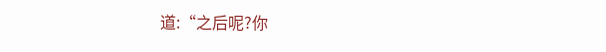道:“之后呢?你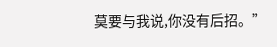莫要与我说,你没有后招。”